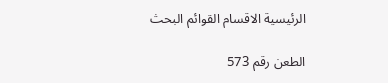الرئيسية الاقسام القوائم البحث

الطعن رقم 573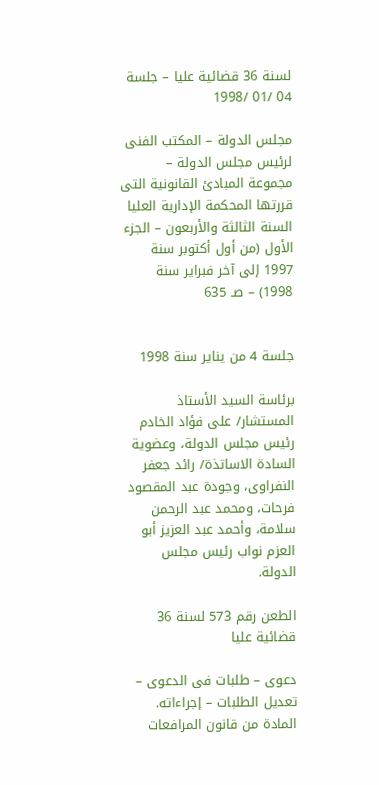لسنة 36 قضائية عليا – جلسة 04 /01 /1998

مجلس الدولة – المكتب الفنى لرئيس مجلس الدولة – مجموعة المبادئ القانونية التى قررتها المحكمة الإدارية العليا
السنة الثالثة والأربعون – الجزء الأول (من أول أكتوبر سنة 1997 إلى آخر فبراير سنة 1998) – صـ 635


جلسة 4 من يناير سنة 1998

برئاسة السيد الأستاذ المستشار/ على فؤاد الخادم رئيس مجلس الدولة، وعضوية السادة الاساتذة/ رائد جعفر النفراوى، وجودة عبد المقصود فرحات، ومحمد عبد الرحمن سلامة، وأحمد عبد العزيز أبو العزم نواب رئيس مجلس الدولة.

الطعن رقم 573 لسنة 36 قضائية عليا

دعوى – طلبات فى الدعوى – تعديل الطلبات – إجراءاته.
المادة من قانون المرافعات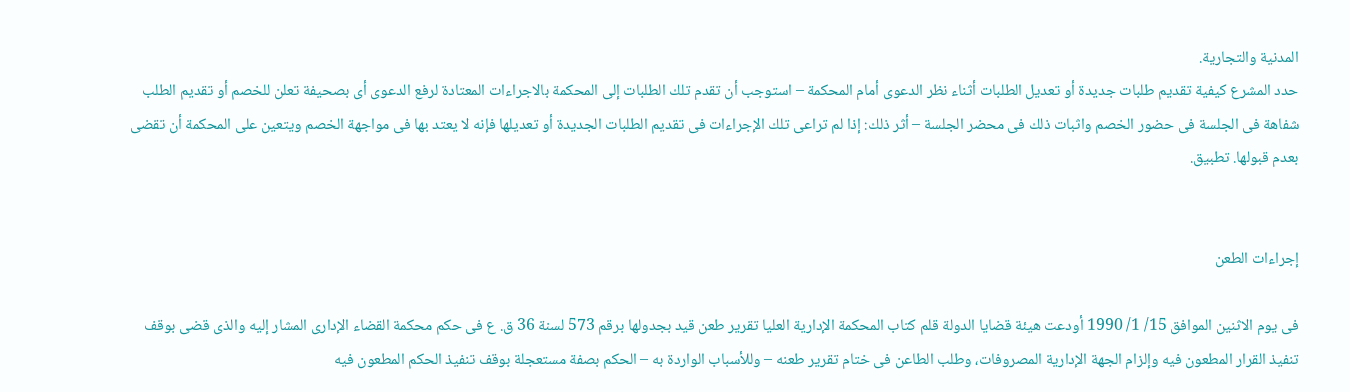المدنية والتجارية.
حدد المشرع كيفية تقديم طلبات جديدة أو تعديل الطلبات أثناء نظر الدعوى أمام المحكمة – استوجب أن تقدم تلك الطلبات إلى المحكمة بالاجراءات المعتادة لرفع الدعوى أى بصحيفة تعلن للخصم أو تقديم الطلب شفاهة فى الجلسة فى حضور الخصم واثبات ذلك فى محضر الجلسة – أثر ذلك: إذا لم تراعى تلك الإجراءات فى تقديم الطلبات الجديدة أو تعديلها فإنه لا يعتد بها فى مواجهة الخصم ويتعين على المحكمة أن تقضى بعدم قبولها. تطبيق.


إجراءات الطعن

فى يوم الاثنين الموافق 15/ 1/ 1990 أودعت هيئة قضايا الدولة قلم كتاب المحكمة الإدارية العليا تقرير طعن قيد بجدولها برقم 573 لسنة 36 ق. ع فى حكم محكمة القضاء الإدارى المشار إليه والذى قضى بوقف تنفيذ القرار المطعون فيه وإلزام الجهة الإدارية المصروفات، وطلب الطاعن فى ختام تقرير طعنه – وللأسباب الواردة به – الحكم بصفة مستعجلة بوقف تنفيذ الحكم المطعون فيه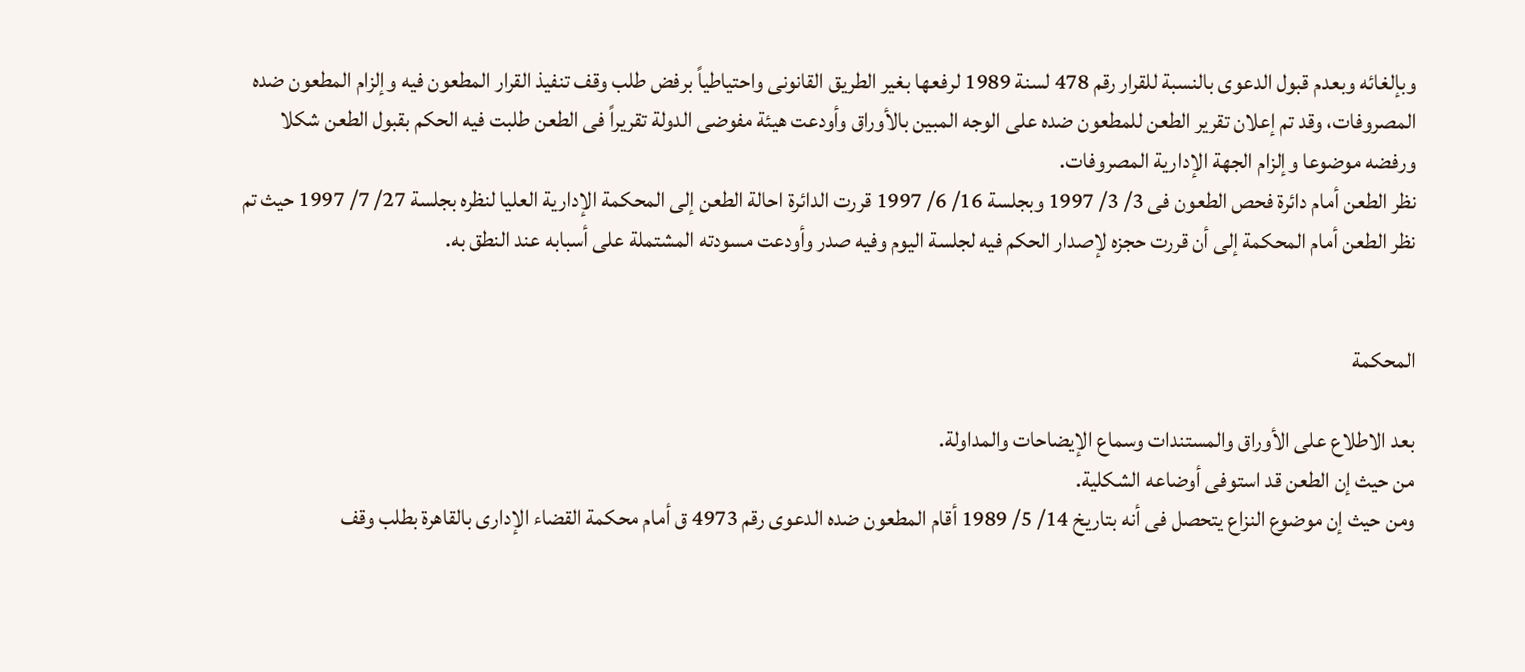وبإلغائه وبعدم قبول الدعوى بالنسبة للقرار رقم 478 لسنة 1989 لرفعها بغير الطريق القانونى واحتياطياً برفض طلب وقف تنفيذ القرار المطعون فيه وإلزام المطعون ضده المصروفات، وقد تم إعلان تقرير الطعن للمطعون ضده على الوجه المبين بالأوراق وأودعت هيئة مفوضى الدولة تقريراً فى الطعن طلبت فيه الحكم بقبول الطعن شكلا ورفضه موضوعا وإلزام الجهة الإدارية المصروفات.
نظر الطعن أمام دائرة فحص الطعون فى 3/ 3/ 1997 وبجلسة 16/ 6/ 1997 قررت الدائرة احالة الطعن إلى المحكمة الإدارية العليا لنظره بجلسة 27/ 7/ 1997 حيث تم نظر الطعن أمام المحكمة إلى أن قررت حجزه لإصدار الحكم فيه لجلسة اليوم وفيه صدر وأودعت مسودته المشتملة على أسبابه عند النطق به.


المحكمة

بعد الاطلاع على الأوراق والمستندات وسماع الإيضاحات والمداولة.
من حيث إن الطعن قد استوفى أوضاعه الشكلية.
ومن حيث إن موضوع النزاع يتحصل فى أنه بتاريخ 14/ 5/ 1989 أقام المطعون ضده الدعوى رقم 4973 ق أمام محكمة القضاء الإدارى بالقاهرة بطلب وقف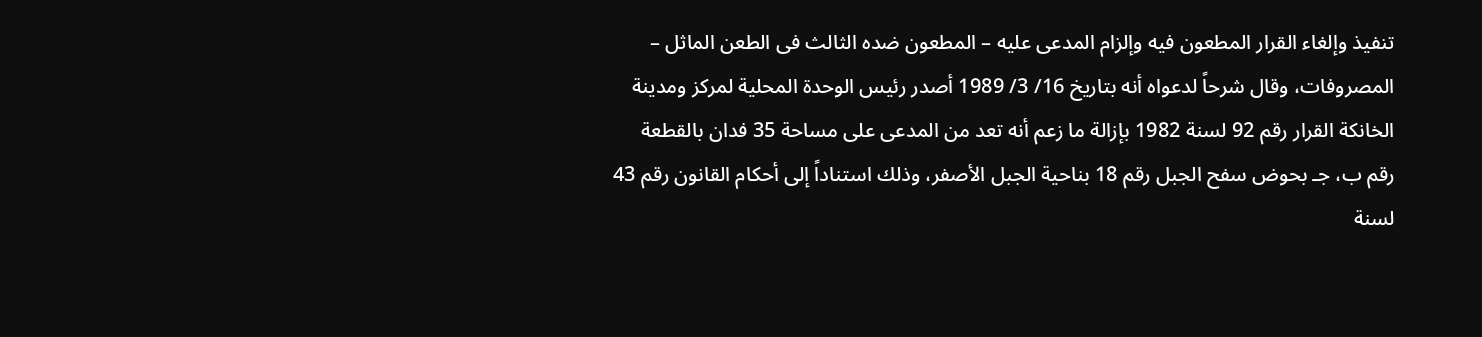تنفيذ وإلغاء القرار المطعون فيه وإلزام المدعى عليه – المطعون ضده الثالث فى الطعن الماثل – المصروفات، وقال شرحاً لدعواه أنه بتاريخ 16/ 3/ 1989 أصدر رئيس الوحدة المحلية لمركز ومدينة الخانكة القرار رقم 92 لسنة 1982 بإزالة ما زعم أنه تعد من المدعى على مساحة 35 فدان بالقطعة رقم ب، جـ بحوض سفح الجبل رقم 18 بناحية الجبل الأصفر، وذلك استناداً إلى أحكام القانون رقم 43 لسنة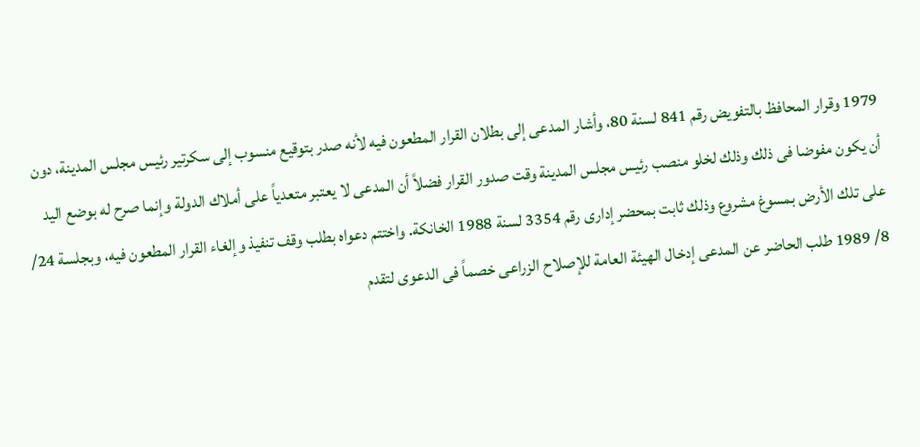1979 وقرار المحافظ بالتفويض رقم 841 لسنة 80، وأشار المدعى إلى بطلان القرار المطعون فيه لأنه صدر بتوقيع منسوب إلى سكرتير رئيس مجلس المدينة، دون أن يكون مفوضا فى ذلك وذلك لخلو منصب رئيس مجلس المدينة وقت صدور القرار فضلاً أن المدعى لا يعتبر متعدياً على أملاك الدولة وإنما صرح له بوضع اليد على تلك الأرض بمسوغ مشروع وذلك ثابت بمحضر إدارى رقم 3354 لسنة 1988 الخانكة. واختتم دعواه بطلب وقف تنفيذ وإلغاء القرار المطعون فيه، وبجلسة 24/ 8/ 1989 طلب الحاضر عن المدعى إدخال الهيئة العامة للإصلاح الزراعى خصماً فى الدعوى لتقدم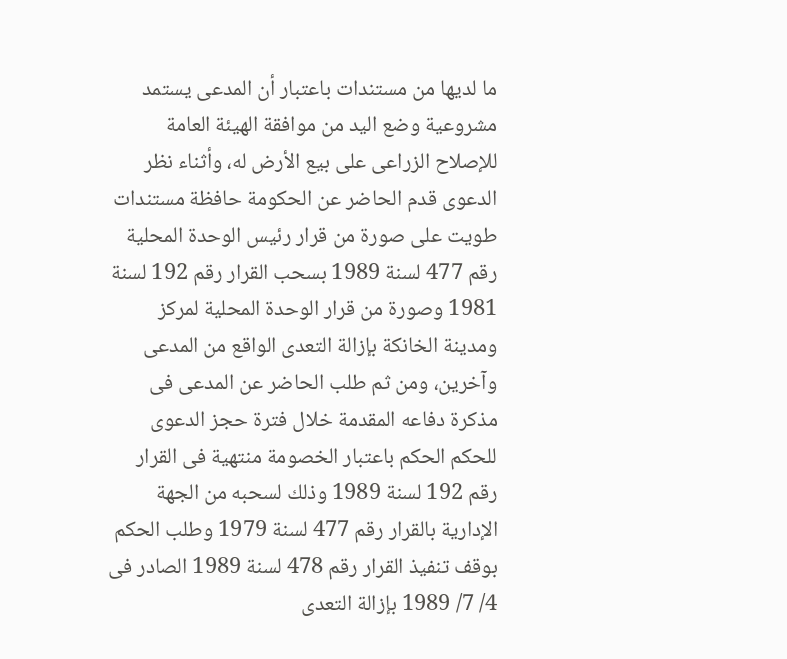ما لديها من مستندات باعتبار أن المدعى يستمد مشروعية وضع اليد من موافقة الهيئة العامة للإصلاح الزراعى على بيع الأرض له، وأثناء نظر الدعوى قدم الحاضر عن الحكومة حافظة مستندات طويت على صورة من قرار رئيس الوحدة المحلية رقم 477 لسنة 1989 بسحب القرار رقم 192 لسنة 1981 وصورة من قرار الوحدة المحلية لمركز ومدينة الخانكة بإزالة التعدى الواقع من المدعى وآخرين، ومن ثم طلب الحاضر عن المدعى فى مذكرة دفاعه المقدمة خلال فترة حجز الدعوى للحكم الحكم باعتبار الخصومة منتهية فى القرار رقم 192 لسنة 1989 وذلك لسحبه من الجهة الإدارية بالقرار رقم 477 لسنة 1979 وطلب الحكم بوقف تنفيذ القرار رقم 478 لسنة 1989 الصادر فى 4/ 7/ 1989 بإزالة التعدى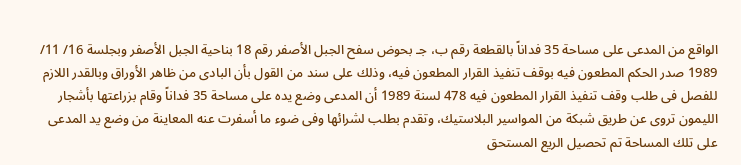الواقع من المدعى على مساحة 35 فداناً بالقطعة رقم ب، جـ بحوض سفح الجبل الأصفر رقم 18 بناحية الجبل الأصفر وبجلسة 16/ 11/ 1989 صدر الحكم المطعون فيه بوقف تنفيذ القرار المطعون فيه، وذلك على سند من القول بأن البادى من ظاهر الأوراق وبالقدر اللازم للفصل فى طلب وقف تنفيذ القرار المطعون فيه 478 لسنة 1989 أن المدعى وضع يده على مساحة 35 فداناً وقام بزراعتها بأشجار الليمون تروى عن طريق شبكة من المواسير البلاستيك، وتقدم بطلب لشرائها وفى ضوء ما أسفرت عنه المعاينة من وضع يد المدعى على تلك المساحة تم تحصيل الريع المستحق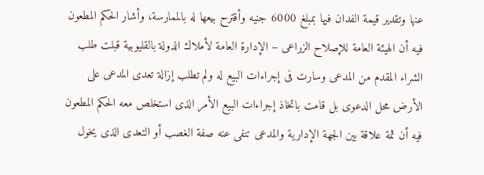عنها وتقدير قيمة الفدان فيها بمبلغ 6000 جنيه وأقترح بيعها له بالممارسة، وأشار الحكم المطعون فيه أن الهيئة العامة للإصلاح الزراعى – الإدارة العامة لأملاك الدولة بالقليوبية قبلت طلب الشراء المقدم من المدعى وسارت فى إجراءات البيع له ولم تطلب إزالة تعدى المدعى على الأرض محل الدعوى بل قامت باتخاذ إجراءات البيع الأمر الذى استخلص معه الحكم المطعون فيه أن ثمة علاقة بين الجهة الإدارية والمدعى تنفى عنه صفة الغصب أو التعدى الذى يخول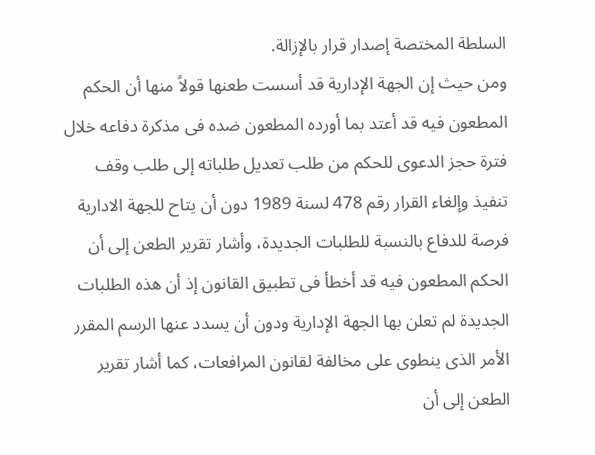السلطة المختصة إصدار قرار بالإزالة.
ومن حيث إن الجهة الإدارية قد أسست طعنها قولاً منها أن الحكم المطعون فيه قد أعتد بما أورده المطعون ضده فى مذكرة دفاعه خلال فترة حجز الدعوى للحكم من طلب تعديل طلباته إلى طلب وقف تنفيذ وإلغاء القرار رقم 478 لسنة 1989 دون أن يتاح للجهة الادارية فرصة للدفاع بالنسبة للطلبات الجديدة، وأشار تقرير الطعن إلى أن الحكم المطعون فيه قد أخطأ فى تطبيق القانون إذ أن هذه الطلبات الجديدة لم تعلن بها الجهة الإدارية ودون أن يسدد عنها الرسم المقرر الأمر الذى ينطوى على مخالفة لقانون المرافعات، كما أشار تقرير الطعن إلى أن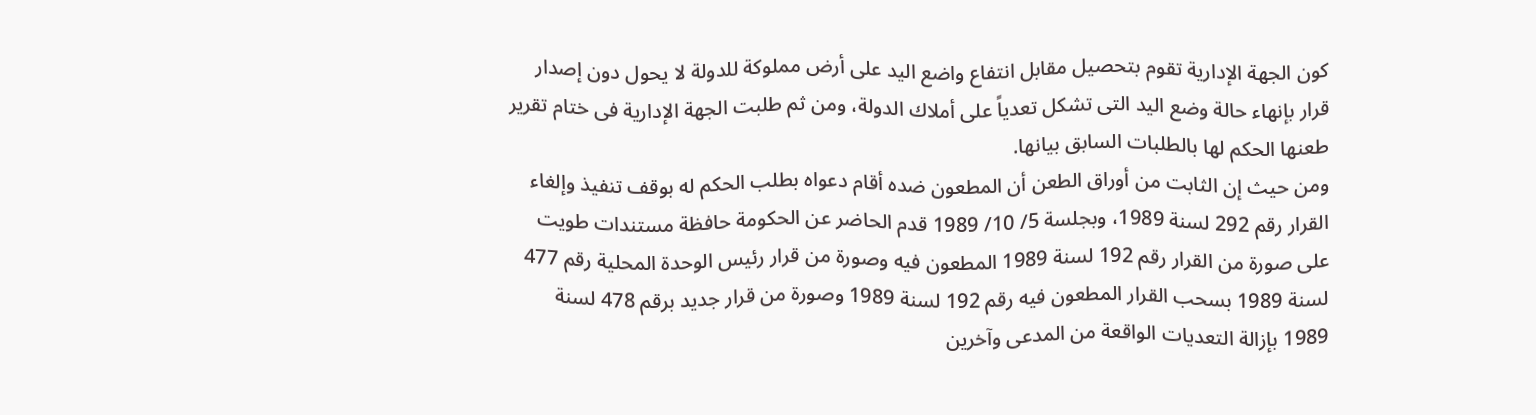كون الجهة الإدارية تقوم بتحصيل مقابل انتفاع واضع اليد على أرض مملوكة للدولة لا يحول دون إصدار قرار بإنهاء حالة وضع اليد التى تشكل تعدياً على أملاك الدولة، ومن ثم طلبت الجهة الإدارية فى ختام تقرير طعنها الحكم لها بالطلبات السابق بيانها.
ومن حيث إن الثابت من أوراق الطعن أن المطعون ضده أقام دعواه بطلب الحكم له بوقف تنفيذ وإلغاء القرار رقم 292 لسنة 1989، وبجلسة 5/ 10/ 1989 قدم الحاضر عن الحكومة حافظة مستندات طويت على صورة من القرار رقم 192 لسنة 1989 المطعون فيه وصورة من قرار رئيس الوحدة المحلية رقم 477 لسنة 1989 بسحب القرار المطعون فيه رقم 192 لسنة 1989 وصورة من قرار جديد برقم 478 لسنة 1989 بإزالة التعديات الواقعة من المدعى وآخرين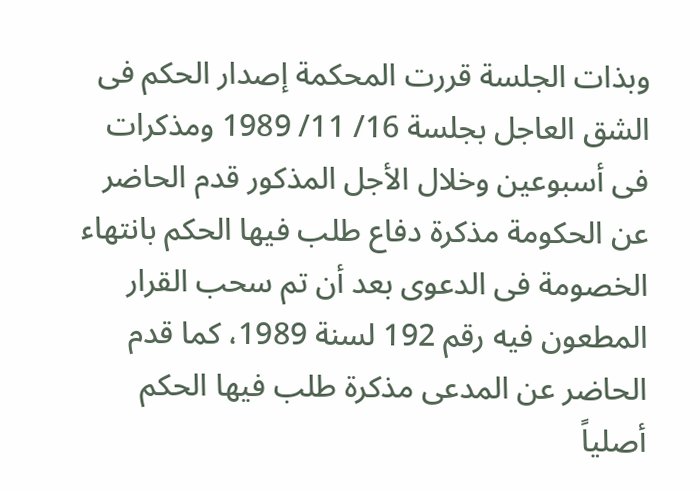وبذات الجلسة قررت المحكمة إصدار الحكم فى الشق العاجل بجلسة 16/ 11/ 1989 ومذكرات فى أسبوعين وخلال الأجل المذكور قدم الحاضر عن الحكومة مذكرة دفاع طلب فيها الحكم بانتهاء الخصومة فى الدعوى بعد أن تم سحب القرار المطعون فيه رقم 192 لسنة 1989، كما قدم الحاضر عن المدعى مذكرة طلب فيها الحكم أصلياً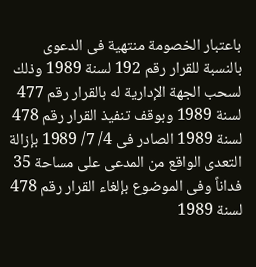باعتبار الخصومة منتهية فى الدعوى بالنسبة للقرار رقم 192 لسنة 1989 وذلك لسحب الجهة الإدارية له بالقرار رقم 477 لسنة 1989 وبوقف تنفيذ القرار رقم 478 لسنة 1989 الصادر فى 4/ 7/ 1989 بإزالة التعدى الواقع من المدعى على مساحة 35 فداناً وفى الموضوع بإلغاء القرار رقم 478 لسنة 1989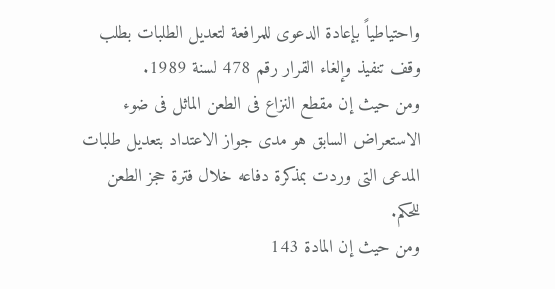واحتياطياً بإعادة الدعوى للمرافعة لتعديل الطلبات بطلب وقف تنفيذ وإلغاء القرار رقم 478 لسنة 1989.
ومن حيث إن مقطع النزاع فى الطعن الماثل فى ضوء الاستعراض السابق هو مدى جواز الاعتداد بتعديل طلبات المدعى التى وردت بمذكرة دفاعه خلال فترة حجز الطعن للحكم.
ومن حيث إن المادة 143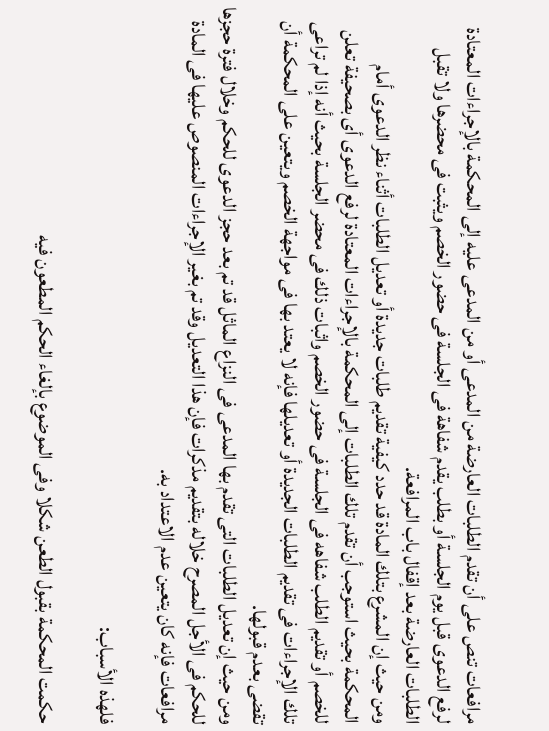مرافعات تنص على أن تقدم الطلبات العارضة من المدعى أو من المدعى عليه إلى المحكمة بالإجراءات المعتادة لرفع الدعوى قبل يوم الجلسة أو بطلب يقدم شفاهة فى الجلسة فى حضور الخصم ويثبت فى محضرها ولا تقبل الطلبات العارضة بعد إقفال باب المرافعة.
ومن حيث إن المشرع بتلك المادة قد حدد كيفية تقديم طلبات جديدة أو تعديل الطلبات أثناء نظر الدعوى أمام المحكمة بحيث استوجب أن تقدم تلك الطلبات إلى المحكمة بالإجراءات المعتادة لرفع الدعوى أى بصحيفة تعلن للخصم أو تقديم الطلب شفاهه فى الجلسة فى حضور الخصم واثبات ذلك فى محضر الجلسة بحيث أنه إذا لم تراعى تلك الإجراءات فى تقديم الطلبات الجديدة أو تعديلها فإنه لا يعتد بها فى مواجهة الخصم ويتعين على المحكمة أن تقضى بعدم قبولها.
ومن حيث إن تعديل الطلبات التى تقدم بها المدعى فى النزاع الماثل قد تم بعد حجز الدعوى للحكم وخلال فترة حجزها للحكم فى الأجل المصرح خلاله بتقديم مذكرات فإن هذا التعديل وقد تم بغير الإجراءات المنصوص عليها فى المادة مرافعات فإنه كان يتعين عدم الاعتداد به.

فلهذه الأسباب:

حكمت المحكمة بقبول الطعن شكلا وفى الموضوع بإلغاء الحكم المطعون فيه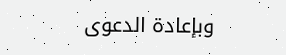وبإعادة الدعوى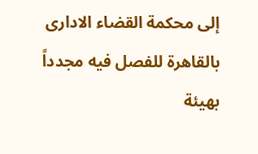إلى محكمة القضاء الادارى بالقاهرة للفصل فيه مجدداً بهيئة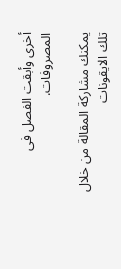أخرى وأبقت الفصل فى المصروفات.

يمكنك مشاركة المقالة من خلال تلك الايقونات